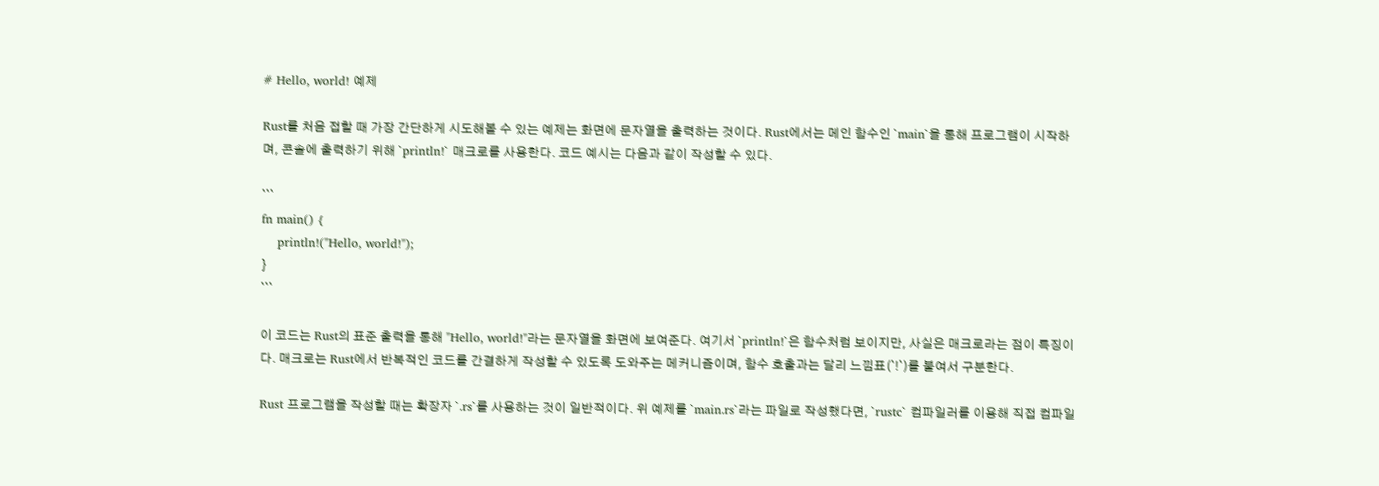# Hello, world! 예제

Rust를 처음 접할 때 가장 간단하게 시도해볼 수 있는 예제는 화면에 문자열을 출력하는 것이다. Rust에서는 메인 함수인 `main`을 통해 프로그램이 시작하며, 콘솔에 출력하기 위해 `println!` 매크로를 사용한다. 코드 예시는 다음과 같이 작성할 수 있다.

```
fn main() {
    println!("Hello, world!");
}
```

이 코드는 Rust의 표준 출력을 통해 "Hello, world!"라는 문자열을 화면에 보여준다. 여기서 `println!`은 함수처럼 보이지만, 사실은 매크로라는 점이 특징이다. 매크로는 Rust에서 반복적인 코드를 간결하게 작성할 수 있도록 도와주는 메커니즘이며, 함수 호출과는 달리 느낌표(`!`)를 붙여서 구분한다.

Rust 프로그램을 작성할 때는 확장자 `.rs`를 사용하는 것이 일반적이다. 위 예제를 `main.rs`라는 파일로 작성했다면, `rustc` 컴파일러를 이용해 직접 컴파일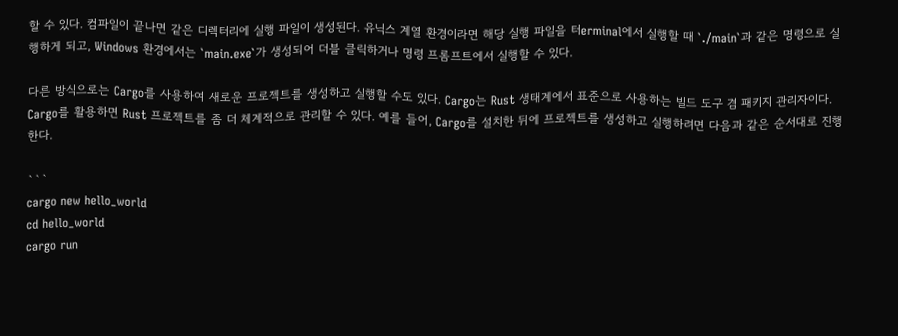할 수 있다. 컴파일이 끝나면 같은 디렉터리에 실행 파일이 생성된다. 유닉스 계열 환경이라면 해당 실행 파일을 터erminal에서 실행할 때 `./main`과 같은 명령으로 실행하게 되고, Windows 환경에서는 `main.exe`가 생성되어 더블 클릭하거나 명령 프롬프트에서 실행할 수 있다.

다른 방식으로는 Cargo를 사용하여 새로운 프로젝트를 생성하고 실행할 수도 있다. Cargo는 Rust 생태계에서 표준으로 사용하는 빌드 도구 겸 패키지 관리자이다. Cargo를 활용하면 Rust 프로젝트를 좀 더 체계적으로 관리할 수 있다. 예를 들어, Cargo를 설치한 뒤에 프로젝트를 생성하고 실행하려면 다음과 같은 순서대로 진행한다.

```
cargo new hello_world
cd hello_world
cargo run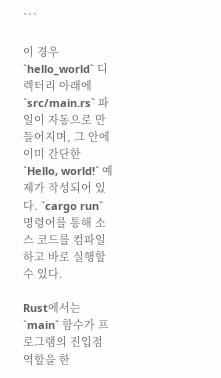```

이 경우 `hello_world` 디렉터리 아래에 `src/main.rs` 파일이 자동으로 만들어지며, 그 안에 이미 간단한 `Hello, world!` 예제가 작성되어 있다. `cargo run` 명령어를 통해 소스 코드를 컴파일하고 바로 실행할 수 있다.

Rust에서는 `main` 함수가 프로그램의 진입점 역할을 한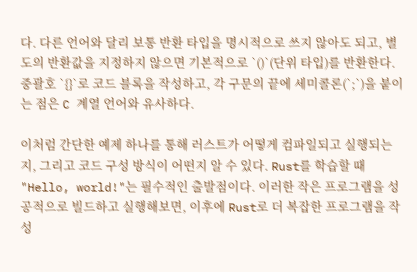다. 다른 언어와 달리 보통 반환 타입을 명시적으로 쓰지 않아도 되고, 별도의 반환값을 지정하지 않으면 기본적으로 `()`(단위 타입)를 반환한다. 중괄호 `{}`로 코드 블록을 작성하고, 각 구문의 끝에 세미콜론(`;`)을 붙이는 점은 C 계열 언어와 유사하다.

이처럼 간단한 예제 하나를 통해 러스트가 어떻게 컴파일되고 실행되는지, 그리고 코드 구성 방식이 어떤지 알 수 있다. Rust를 학습할 때 "Hello, world!"는 필수적인 출발점이다. 이러한 작은 프로그램을 성공적으로 빌드하고 실행해보면, 이후에 Rust로 더 복잡한 프로그램을 작성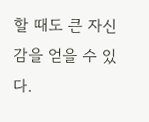할 때도 큰 자신감을 얻을 수 있다.